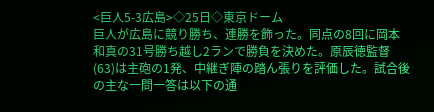<巨人5-3広島>◇25日◇東京ドーム
巨人が広島に競り勝ち、連勝を飾った。同点の8回に岡本和真の31号勝ち越し2ランで勝負を決めた。原辰徳監督(63)は主砲の1発、中継ぎ陣の踏ん張りを評価した。試合後の主な一問一答は以下の通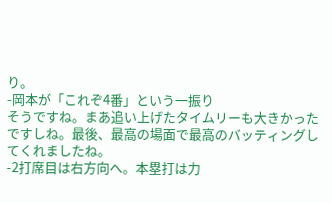り。
-岡本が「これぞ4番」という一振り
そうですね。まあ追い上げたタイムリーも大きかったですしね。最後、最高の場面で最高のバッティングしてくれましたね。
-2打席目は右方向へ。本塁打は力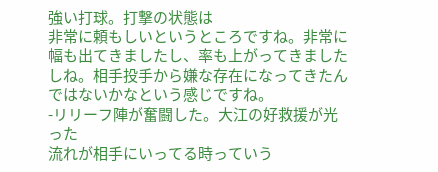強い打球。打撃の状態は
非常に頼もしいというところですね。非常に幅も出てきましたし、率も上がってきましたしね。相手投手から嫌な存在になってきたんではないかなという感じですね。
-リリーフ陣が奮闘した。大江の好救援が光った
流れが相手にいってる時っていう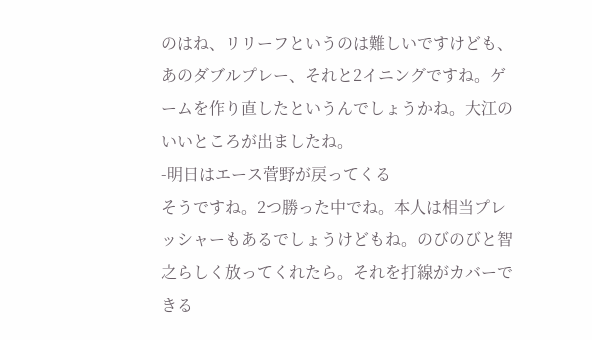のはね、リリーフというのは難しいですけども、あのダブルプレー、それと2イニングですね。ゲームを作り直したというんでしょうかね。大江のいいところが出ましたね。
-明日はエース菅野が戻ってくる
そうですね。2つ勝った中でね。本人は相当プレッシャーもあるでしょうけどもね。のびのびと智之らしく放ってくれたら。それを打線がカバーできる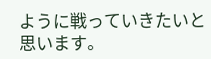ように戦っていきたいと思います。